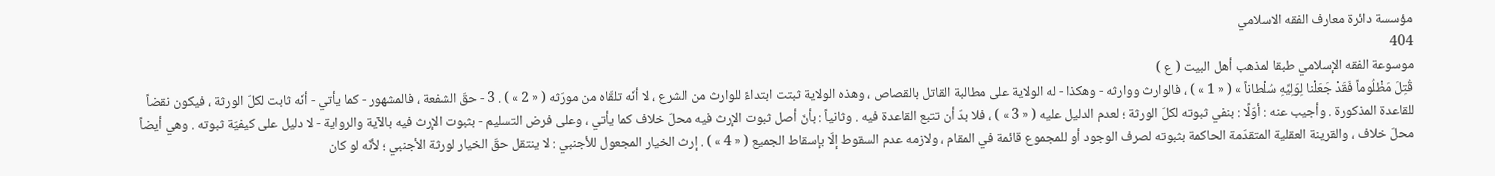مؤسسة دائرة معارف الفقه الاسلامي
404
موسوعة الفقه الإسلامي طبقا لمذهب أهل البيت ( ع )
قُتِلَ مَظْلُوماً فَقَدْ جَعَلْنا لِوَلِيِّهِ سُلْطاناً » ( « 1 » ) ، فالوارث ووارثه - وهكذا - له الولاية على مطالبة القاتل بالقصاص ، وهذه الولاية ثبتت ابتداءً للوارث من الشرع ، لا أنّه تلقّاه من مورّثه ( « 2 » ) . 3 - حقّ الشفعة ، فالمشهور - كما يأتي - أنّه ثابت لكلّ الورثة ، فيكون نقضاً للقاعدة المذكورة . وأجيب عنه : أوّلًا : بنفي ثبوته لكلّ الورثة ؛ لعدم الدليل عليه ( « 3 » ) ، فلا بدّ أن تتبع القاعدة فيه . وثانياً : بأنّ أصل ثبوت الإرث فيه محلّ خلاف كما يأتي ، وعلى فرض التسليم - بثبوت الإرث فيه بالآية والرواية - لا دليل على كيفيّة ثبوته . وهي أيضاً محلّ خلاف ، والقرينة العقلية المتقدّمة الحاكمة بثبوته لصرف الوجود أو للمجموع قائمة في المقام ، ولازمه عدم السقوط إلّا بإسقاط الجميع ( « 4 » ) . إرث الخيار المجعول للأجنبي : لا ينتقل حقّ الخيار لورثة الأجنبي ؛ لأنّه لو كان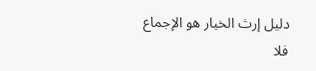دليل إرث الخيار هو الإجماع فلا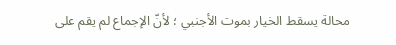محالة يسقط الخيار بموت الأجنبي ؛ لأنّ الإجماع لم يقم على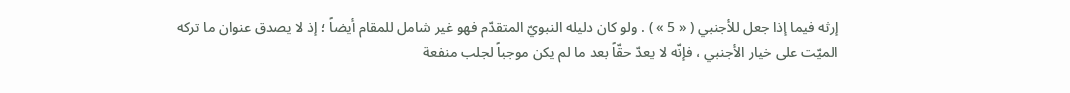إرثه فيما إذا جعل للأجنبي ( « 5 » ) . ولو كان دليله النبويّ المتقدّم فهو غير شامل للمقام أيضاً ؛ إذ لا يصدق عنوان ما تركه الميّت على خيار الأجنبي ، فإنّه لا يعدّ حقّاً بعد ما لم يكن موجباً لجلب منفعة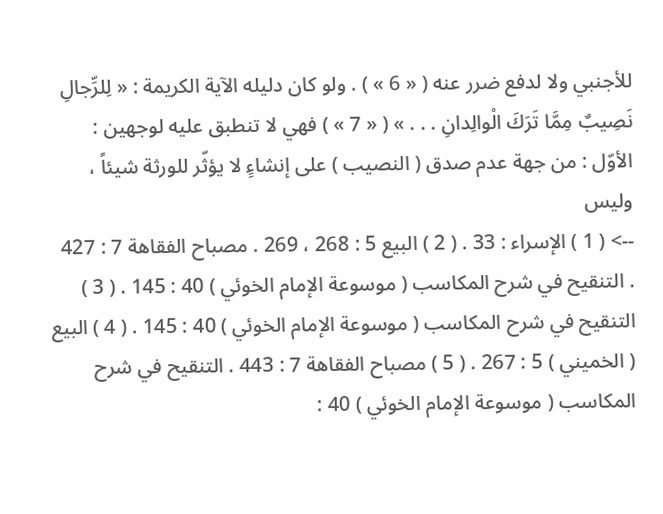للأجنبي ولا لدفع ضرر عنه ( « 6 » ) . ولو كان دليله الآية الكريمة : « لِلرِّجالِ نَصِيبٌ مِمَّا تَرَكَ الْوالِدانِ . . . » ( « 7 » ) فهي لا تنطبق عليه لوجهين : الأوّل : من جهة عدم صدق ( النصيب ) على إنشاءٍ لا يؤثّر للورثة شيئاً ، وليس
--> ( 1 ) الإسراء : 33 . ( 2 ) البيع 5 : 268 ، 269 . مصباح الفقاهة 7 : 427 . التنقيح في شرح المكاسب ( موسوعة الإمام الخوئي ) 40 : 145 . ( 3 ) التنقيح في شرح المكاسب ( موسوعة الإمام الخوئي ) 40 : 145 . ( 4 ) البيع ( الخميني ) 5 : 267 . ( 5 ) مصباح الفقاهة 7 : 443 . التنقيح في شرح المكاسب ( موسوعة الإمام الخوئي ) 40 :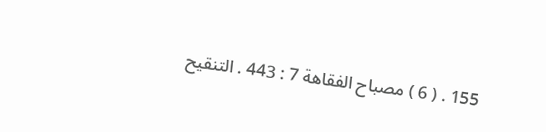155 . ( 6 ) مصباح الفقاهة 7 : 443 . التنقيح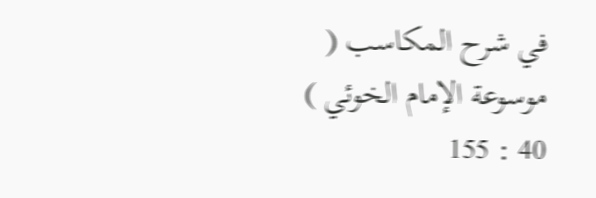في شرح المكاسب ( موسوعة الإمام الخوئي ) 40 : 155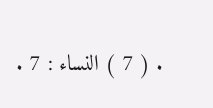. ( 7 ) النساء : 7 .